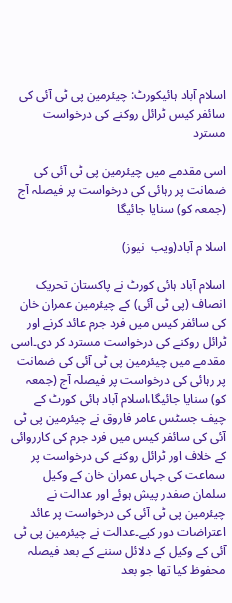اسلام آباد ہائیکورٹ: چیئرمین پی ٹی آئی کی سائفر کیس ٹرائل روکنے کی درخواست مسترد

اسی مقدمے میں چیئرمین پی ٹی آئی کی ضمانت پر رہائی کی درخواست پر فیصلہ آج (جمعہ کو) سنایا جائیگا

اسلا م آباد(ویب  نیوز)

اسلام آباد ہائی کورٹ نے پاکستان تحریک انصاف (پی ٹی آئی) کے چیئرمین عمران خان کی سائفر کیس میں فرد جرم عائد کرنے اور ٹرائل روکنے کی درخواست مسترد کر دی۔اسی مقدمے میں چیئرمین پی ٹی آئی کی ضمانت پر رہائی کی درخواست پر فیصلہ آج (جمعہ کو) سنایا جائیگا،اسلام آباد ہائی کورٹ کے چیف جسٹس عامر فاروق نے چیئرمین پی ٹی آئی کی سائفر کیس میں فرد جرم کی کارروائی کے خلاف اور ٹرائل روکنے کی درخواست پر سماعت کی جہاں عمران خان کے وکیل سلمان صفدر پیش ہوئے اور عدالت نے چیئرمین پی ٹی آئی کی درخواست پر عائد اعتراضات دور کیے۔عدالت نے چیئرمین پی ٹی آئی کے وکیل کے دلائل سننے کے بعد فیصلہ محفوظ کیا تھا جو بعد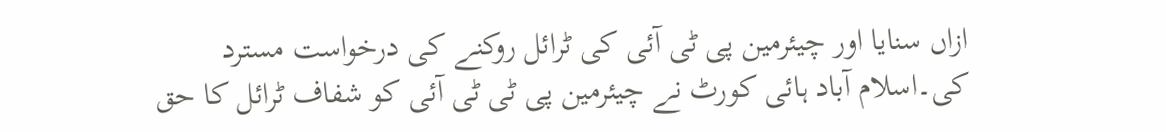ازاں سنایا اور چیئرمین پی ٹی آئی کی ٹرائل روکنے کی درخواست مسترد کی۔اسلام آباد ہائی کورٹ نے چیئرمین پی ٹی ٹی آئی کو شفاف ٹرائل کا حق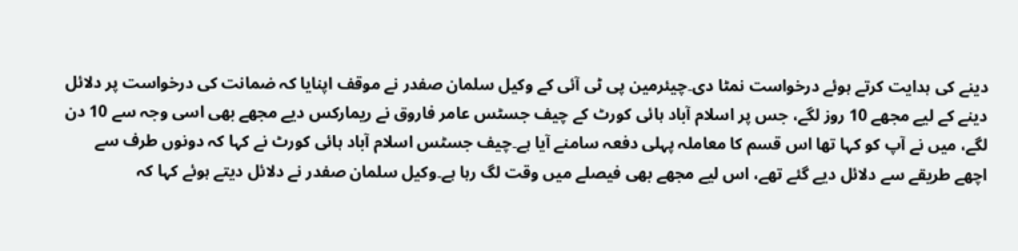دینے کی ہدایت کرتے ہوئے درخواست نمٹا دی۔چیئرمین پی ٹی آئی کے وکیل سلمان صفدر نے موقف اپنایا کہ ضمانت کی درخواست پر دلائل دینے کے لیے مجھے 10 روز لگے، جس پر اسلام آباد ہائی کورٹ کے چیف جسٹس عامر فاروق نے ریمارکس دیے مجھے بھی اسی وجہ سے 10 دن لگے، میں نے آپ کو کہا تھا اس قسم کا معاملہ پہلی دفعہ سامنے آیا ہے۔چیف جسٹس اسلام آباد ہائی کورٹ نے کہا کہ دونوں طرف سے اچھے طریقے سے دلائل دیے گئے تھے، اس لیے مجھے بھی فیصلے میں وقت لگ رہا ہے۔وکیل سلمان صفدر نے دلائل دیتے ہوئے کہا کہ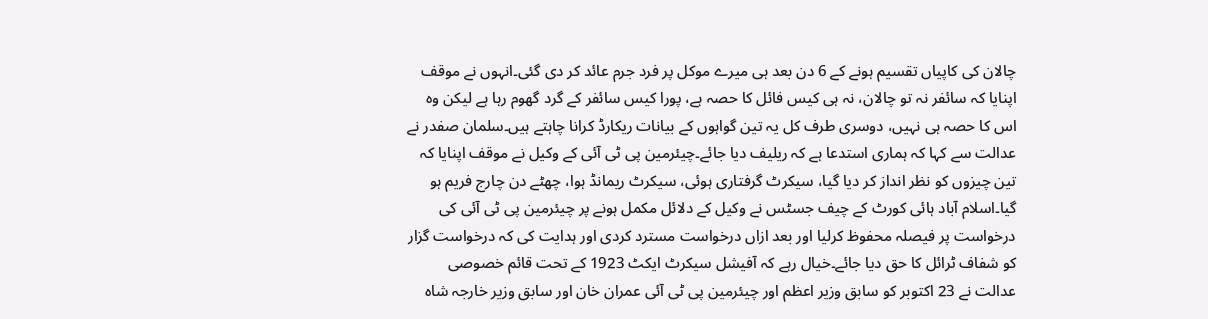چالان کی کاپیاں تقسیم ہونے کے 6 دن بعد ہی میرے موکل پر فرد جرم عائد کر دی گئی۔انہوں نے موقف اپنایا کہ سائفر نہ تو چالان، نہ ہی کیس فائل کا حصہ ہے، پورا کیس سائفر کے گرد گھوم رہا ہے لیکن وہ اس کا حصہ ہی نہیں، دوسری طرف کل یہ تین گواہوں کے بیانات ریکارڈ کرانا چاہتے ہیں۔سلمان صفدر نے عدالت سے کہا کہ ہماری استدعا ہے کہ ریلیف دیا جائے۔چیئرمین پی ٹی آئی کے وکیل نے موقف اپنایا کہ تین چیزوں کو نظر انداز کر دیا گیا، سیکرٹ گرفتاری ہوئی، سیکرٹ ریمانڈ ہوا، چھٹے دن چارج فریم ہو گیا۔اسلام آباد ہائی کورٹ کے چیف جسٹس نے وکیل کے دلائل مکمل ہونے پر چیئرمین پی ٹی آئی کی درخواست پر فیصلہ محفوظ کرلیا اور بعد ازاں درخواست مسترد کردی اور ہدایت کی کہ درخواست گزار کو شفاف ٹرائل کا حق دیا جائے۔خیال رہے کہ آفیشل سیکرٹ ایکٹ 1923 کے تحت قائم خصوصی عدالت نے 23 اکتوبر کو سابق وزیر اعظم اور چیئرمین پی ٹی آئی عمران خان اور سابق وزیر خارجہ شاہ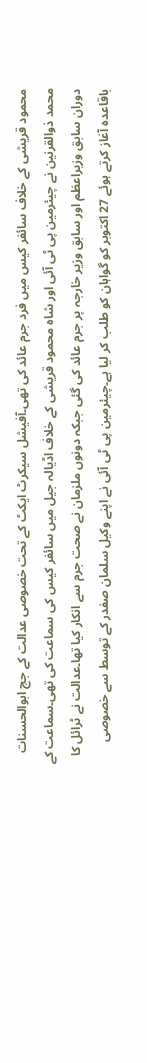محمود قریشی کے خلاف سائفر کیس میں فرد جرم عائد کی تھی۔آفیشل سیکرٹ ایکٹ کے تحت خصوصی عدالت کے جج ابوالحسنات محمد ذوالقرنین نے چیئرمین پی ٹی آئی اور شاہ محمود قریشی کے خلاف اڈیالہ جیل میں سائفر کیس کی سماعت کی تھی۔سماعت کے دوران سابق وزیراعظم اور سابق وزیر خارجہ پر جرم عائد کی گئی جبکہ دونوں ملزمان نے صحت جرم سے انکار کیا تھا۔عدالت نے ٹرائل کا باقاعدہ آغاز کرتے ہوئے 27 اکتوبر کو گواہان کو طلب کر لیا ہے۔چیئرمین پی ٹی آئی نے اپنے وکیل سلمان صفدر کے توسط سے خصوصی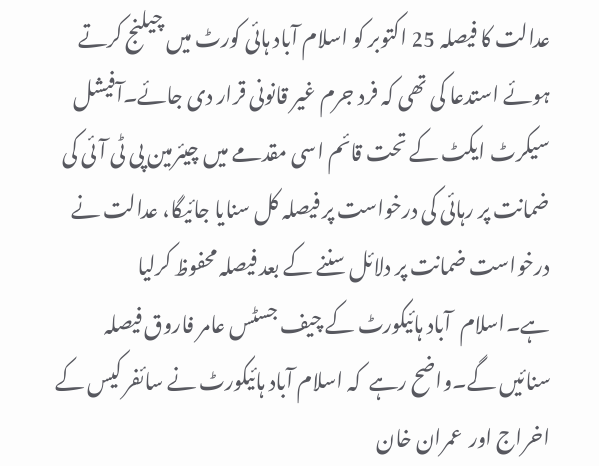عدالت کا فیصلہ 25 اکتوبر کو اسلام آباد ہائی کورٹ میں چیلنج کرتے ہوئے استدعا کی تھی کہ فرد جرم غیر قانونی قرار دی جائے۔آفیشل سیکرٹ ایکٹ کے تحت قائم اسی مقدمے میں چیئرمین پی ٹی آئی کی ضمانت پر رہائی کی درخواست پر فیصلہ کل سنایا جائیگا، عدالت نے درخواست ضمانت پر دلائل سننے کے بعد فیصلہ محفوظ کرلیا ہے۔اسلام  آباد ہائیکورٹ کے چیف جسٹس عامر فاروق فیصلہ  سنائیں گے۔واضح رہے  کہ اسلام آباد ہائیکورٹ نے سائفر کیس کے اخراج اور  عمران خان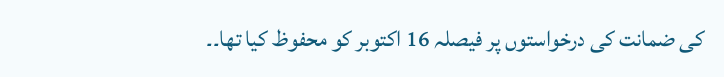کی ضمانت کی درخواستوں پر فیصلہ 16 اکتوبر کو محفوظ کیا تھا۔۔